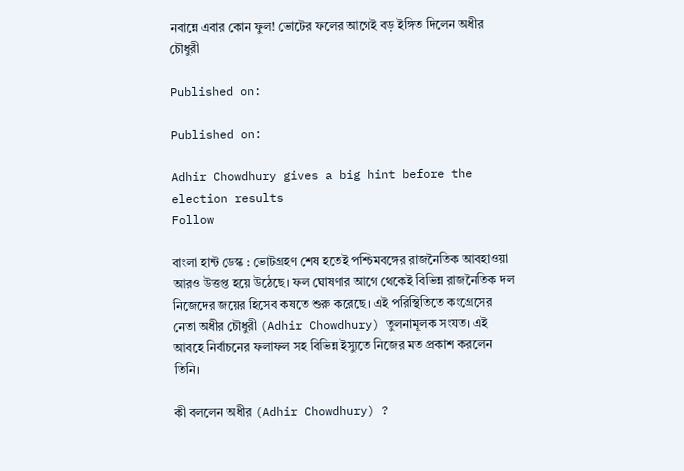নবান্নে এবার কোন ফুল! ভোটের ফলের আগেই বড় ইঙ্গিত দিলেন অধীর চৌধুরী

Published on:

Published on:

Adhir Chowdhury gives a big hint before the election results
Follow

বাংলা হান্ট ডেস্ক : ভোটগ্রহণ শেষ হতেই পশ্চিমবঙ্গের রাজনৈতিক আবহাওয়া আরও উত্তপ্ত হয়ে উঠেছে। ফল ঘোষণার আগে থেকেই বিভিন্ন রাজনৈতিক দল নিজেদের জয়ের হিসেব কষতে শুরু করেছে। এই পরিস্থিতিতে কংগ্রেসের নেতা অধীর চৌধুরী (Adhir Chowdhury) তুলনামূলক সংযত। এই আবহে নির্বাচনের ফলাফল সহ বিভিন্ন ইস্যুতে নিজের মত প্রকাশ করলেন তিনি।

কী বললেন অধীর (Adhir Chowdhury) ?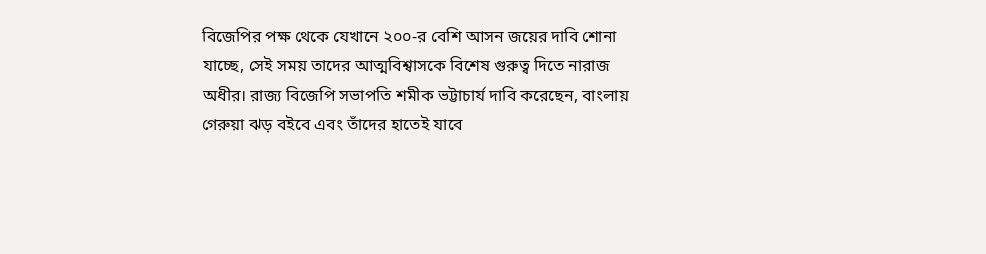বিজেপির পক্ষ থেকে যেখানে ২০০-র বেশি আসন জয়ের দাবি শোনা যাচ্ছে, সেই সময় তাদের আত্মবিশ্বাসকে বিশেষ গুরুত্ব দিতে নারাজ অধীর। রাজ্য বিজেপি সভাপতি শমীক ভট্টাচার্য দাবি করেছেন, বাংলায় গেরুয়া ঝড় বইবে এবং তাঁদের হাতেই যাবে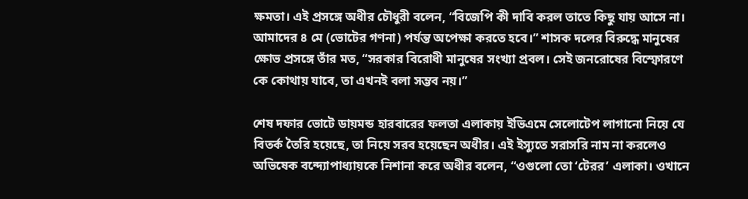ক্ষমতা। এই প্রসঙ্গে অধীর চৌধুরী বলেন, “বিজেপি কী দাবি করল তাতে কিছু যায় আসে না। আমাদের ৪ মে (ভোটের গণনা) পর্যন্ত অপেক্ষা করতে হবে।” শাসক দলের বিরুদ্ধে মানুষের ক্ষোভ প্রসঙ্গে তাঁর মত, “সরকার বিরোধী মানুষের সংখ্যা প্রবল। সেই জনরোষের বিস্ফোরণে কে কোথায় যাবে, তা এখনই বলা সম্ভব নয়।”

শেষ দফার ভোটে ডায়মন্ড হারবারের ফলতা এলাকায় ইভিএমে সেলোটেপ লাগানো নিয়ে যে বিতর্ক তৈরি হয়েছে, তা নিয়ে সরব হয়েছেন অধীর। এই ইস্যুতে সরাসরি নাম না করলেও অভিষেক বন্দ্যোপাধ্যায়কে নিশানা করে অধীর বলেন, “ওগুলো তো ‘টেরর’ এলাকা। ওখানে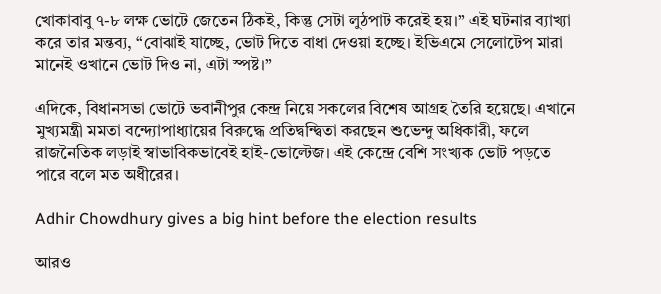খোকাবাবু ৭-৮ লক্ষ ভোটে জেতেন ঠিকই, কিন্তু সেটা লুঠপাট করেই হয়।” এই ঘটনার ব্যাখ্যা করে তার মন্তব্য, “বোঝাই যাচ্ছে, ভোট দিতে বাধা দেওয়া হচ্ছে। ইভিএমে সেলোটেপ মারা মানেই ওখানে ভোট দিও না, এটা স্পষ্ট।”

এদিকে, বিধানসভা ভোটে ভবানীপুর কেন্দ্র নিয়ে সকলের বিশেষ আগ্রহ তৈরি হয়েছে। এখানে মুখ্যমন্ত্রী মমতা বন্দ্যোপাধ্যায়ের বিরুদ্ধে প্রতিদ্বন্দ্বিতা করছেন শুভেন্দু অধিকারী, ফলে রাজনৈতিক লড়াই স্বাভাবিকভাবেই হাই-ভোল্টেজ। এই কেন্দ্রে বেশি সংখ্যক ভোট পড়তে পারে বলে মত অধীরের।

Adhir Chowdhury gives a big hint before the election results

আরও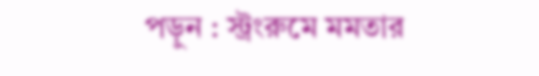পড়ুন : স্ট্রংরুমে মমতার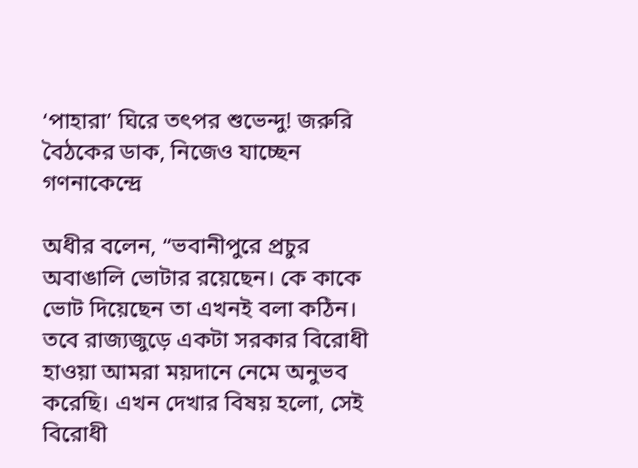‘পাহারা’ ঘিরে তৎপর শুভেন্দু! জরুরি বৈঠকের ডাক, নিজেও যাচ্ছেন গণনাকেন্দ্রে

অধীর বলেন, “ভবানীপুরে প্রচুর অবাঙালি ভোটার রয়েছেন। কে কাকে ভোট দিয়েছেন তা এখনই বলা কঠিন। তবে রাজ্যজুড়ে একটা সরকার বিরোধী হাওয়া আমরা ময়দানে নেমে অনুভব করেছি। এখন দেখার বিষয় হলো, সেই বিরোধী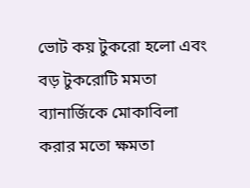ভোট কয় টুকরো হলো এবং বড় টুকরোটি মমতা ব্যানার্জিকে মোকাবিলা করার মতো ক্ষমতা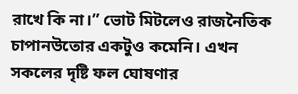রাখে কি না।” ভোট মিটলেও রাজনৈতিক চাপানউতোর একটুও কমেনি। এখন সকলের দৃষ্টি ফল ঘোষণার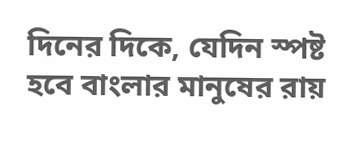দিনের দিকে, যেদিন স্পষ্ট হবে বাংলার মানুষের রায়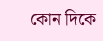কোন দিকে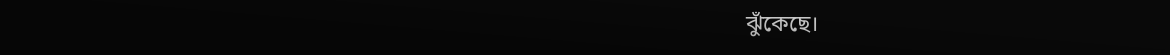ঝুঁকেছে।